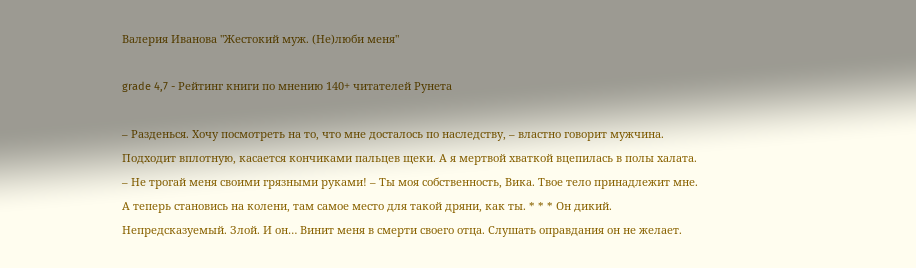Валерия Иванова "Жестокий муж. (Не)люби меня"

grade 4,7 - Рейтинг книги по мнению 140+ читателей Рунета

– Разденься. Хочу посмотреть на то, что мне досталось по наследству, – властно говорит мужчина. Подходит вплотную, касается кончиками пальцев щеки. А я мертвой хваткой вцепилась в полы халата. – Не трогай меня своими грязными руками! – Ты моя собственность, Вика. Твое тело принадлежит мне. А теперь становись на колени, там самое место для такой дряни, как ты. * * * Он дикий. Непредсказуемый. Злой. И он… Винит меня в смерти своего отца. Слушать оправдания он не желает.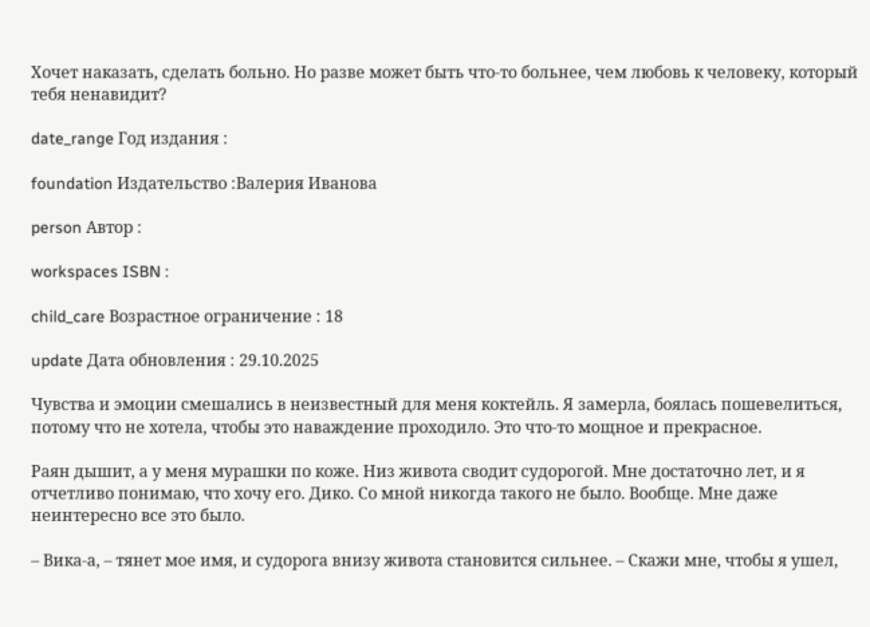Хочет наказать, сделать больно. Но разве может быть что-то больнее, чем любовь к человеку, который тебя ненавидит?

date_range Год издания :

foundation Издательство :Валерия Иванова

person Автор :

workspaces ISBN :

child_care Возрастное ограничение : 18

update Дата обновления : 29.10.2025

Чувства и эмоции смешались в неизвестный для меня коктейль. Я замерла, боялась пошевелиться, потому что не хотела, чтобы это наваждение проходило. Это что-то мощное и прекрасное.

Раян дышит, а у меня мурашки по коже. Низ живота сводит судорогой. Мне достаточно лет, и я отчетливо понимаю, что хочу его. Дико. Со мной никогда такого не было. Вообще. Мне даже неинтересно все это было.

– Вика-а, – тянет мое имя, и судорога внизу живота становится сильнее. – Скажи мне, чтобы я ушел,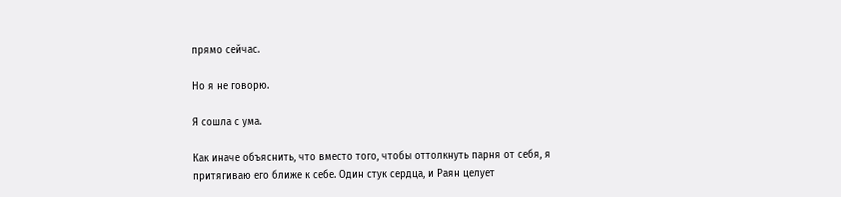прямо сейчас.

Но я не говорю.

Я сошла с ума.

Как иначе объяснить, что вместо того, чтобы оттолкнуть парня от себя, я притягиваю его ближе к себе. Один стук сердца, и Раян целует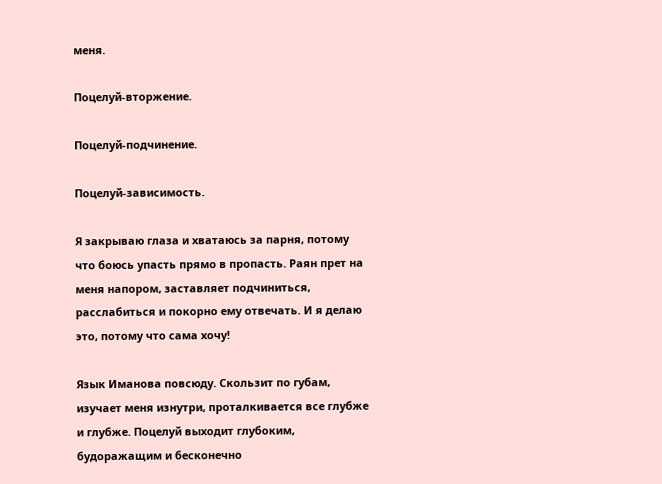меня.

Поцелуй-вторжение.

Поцелуй-подчинение.

Поцелуй-зависимость.

Я закрываю глаза и хватаюсь за парня, потому что боюсь упасть прямо в пропасть. Раян прет на меня напором, заставляет подчиниться, расслабиться и покорно ему отвечать. И я делаю это, потому что сама хочу!

Язык Иманова повсюду. Скользит по губам, изучает меня изнутри, проталкивается все глубже и глубже. Поцелуй выходит глубоким, будоражащим и бесконечно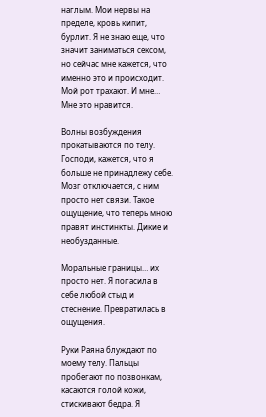наглым. Мои нервы на пределе, кровь кипит, бурлит. Я не знаю еще, что значит заниматься сексом, но сейчас мне кажется, что именно это и происходит. Мой рот трахают. И мне… Мне это нравится.

Волны возбуждения прокатываются по телу. Господи, кажется, что я больше не принадлежу себе. Мозг отключается, с ним просто нет связи. Такое ощущение, что теперь мною правят инстинкты. Дикие и необузданные.

Моральные границы… их просто нет. Я погасила в себе любой стыд и стеснение. Превратилась в ощущения.

Руки Раяна блуждают по моему телу. Пальцы пробегают по позвонкам, касаются голой кожи, стискивают бедра. Я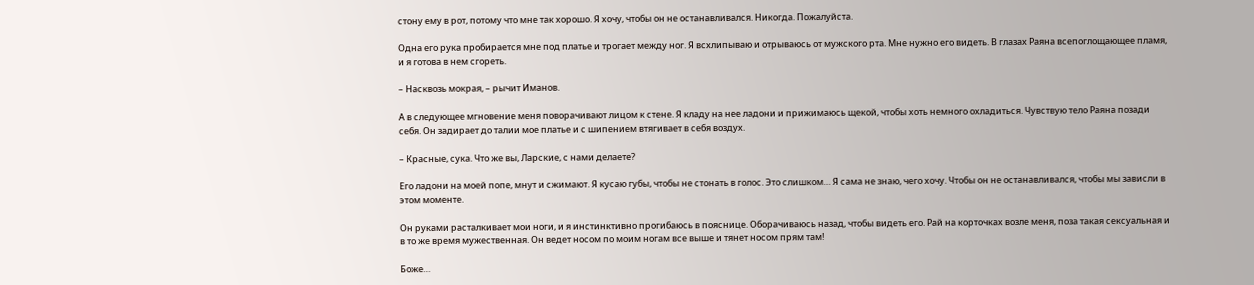стону ему в рот, потому что мне так хорошо. Я хочу, чтобы он не останавливался. Никогда. Пожалуйста.

Одна его рука пробирается мне под платье и трогает между ног. Я всхлипываю и отрываюсь от мужского рта. Мне нужно его видеть. В глазах Раяна всепоглощающее пламя, и я готова в нем сгореть.

– Насквозь мокрая, – рычит Иманов.

А в следующее мгновение меня поворачивают лицом к стене. Я кладу на нее ладони и прижимаюсь щекой, чтобы хоть немного охладиться. Чувствую тело Раяна позади себя. Он задирает до талии мое платье и с шипением втягивает в себя воздух.

– Красные, сука. Что же вы, Ларские, с нами делаете?

Его ладони на моей попе, мнут и сжимают. Я кусаю губы, чтобы не стонать в голос. Это слишком… Я сама не знаю, чего хочу. Чтобы он не останавливался, чтобы мы зависли в этом моменте.

Он руками расталкивает мои ноги, и я инстинктивно прогибаюсь в пояснице. Оборачиваюсь назад, чтобы видеть его. Рай на корточках возле меня, поза такая сексуальная и в то же время мужественная. Он ведет носом по моим ногам все выше и тянет носом прям там!

Боже…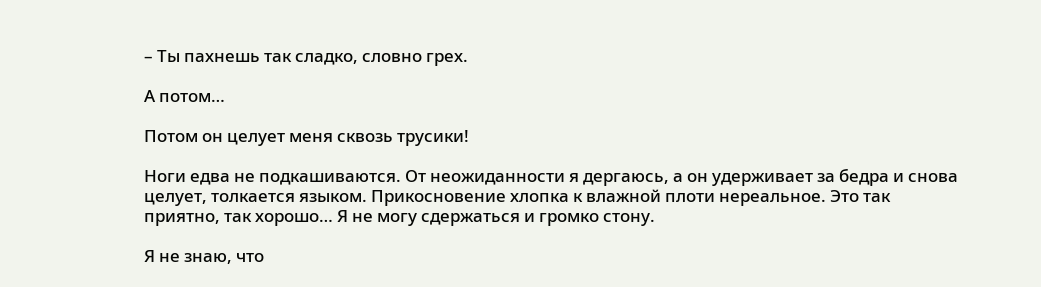– Ты пахнешь так сладко, словно грех.

А потом…

Потом он целует меня сквозь трусики!

Ноги едва не подкашиваются. От неожиданности я дергаюсь, а он удерживает за бедра и снова целует, толкается языком. Прикосновение хлопка к влажной плоти нереальное. Это так приятно, так хорошо… Я не могу сдержаться и громко стону.

Я не знаю, что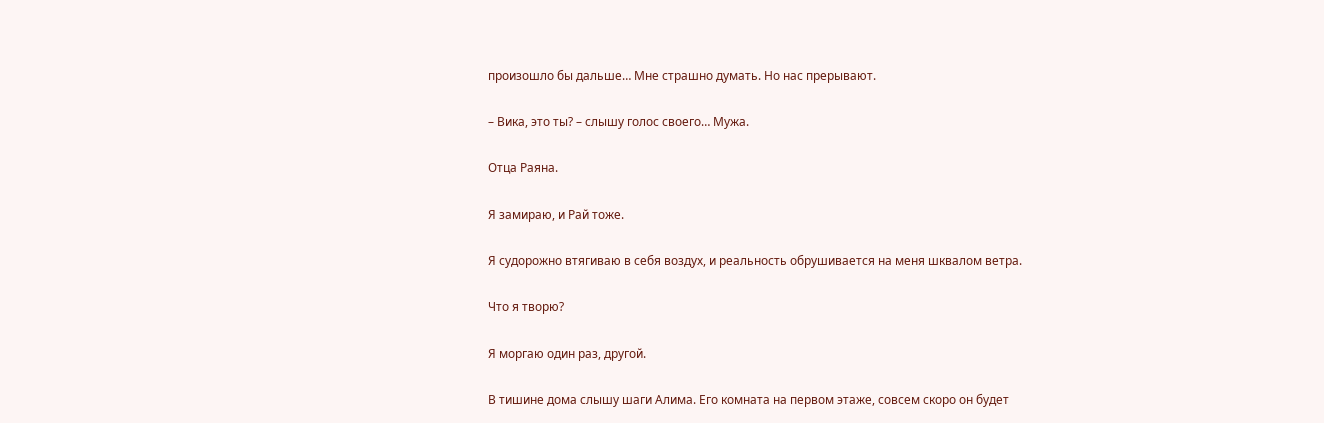произошло бы дальше… Мне страшно думать. Но нас прерывают.

– Вика, это ты? – слышу голос своего… Мужа.

Отца Раяна.

Я замираю, и Рай тоже.

Я судорожно втягиваю в себя воздух, и реальность обрушивается на меня шквалом ветра.

Что я творю?

Я моргаю один раз, другой.

В тишине дома слышу шаги Алима. Его комната на первом этаже, совсем скоро он будет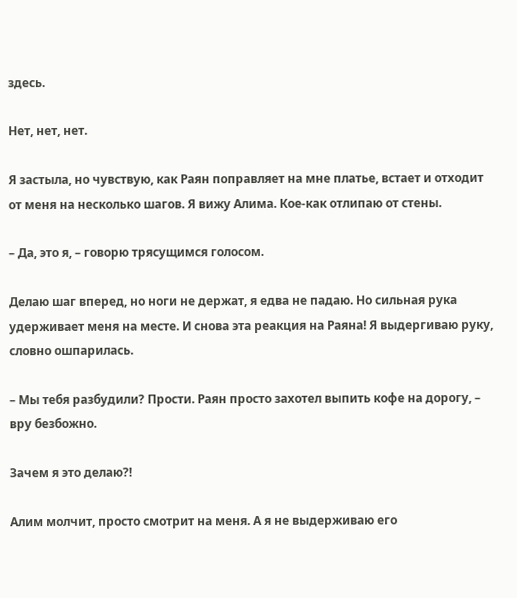здесь.

Нет, нет, нет.

Я застыла, но чувствую, как Раян поправляет на мне платье, встает и отходит от меня на несколько шагов. Я вижу Алима. Кое-как отлипаю от стены.

– Да, это я, – говорю трясущимся голосом.

Делаю шаг вперед, но ноги не держат, я едва не падаю. Но сильная рука удерживает меня на месте. И снова эта реакция на Раяна! Я выдергиваю руку, словно ошпарилась.

– Мы тебя разбудили? Прости. Раян просто захотел выпить кофе на дорогу, – вру безбожно.

Зачем я это делаю?!

Алим молчит, просто смотрит на меня. А я не выдерживаю его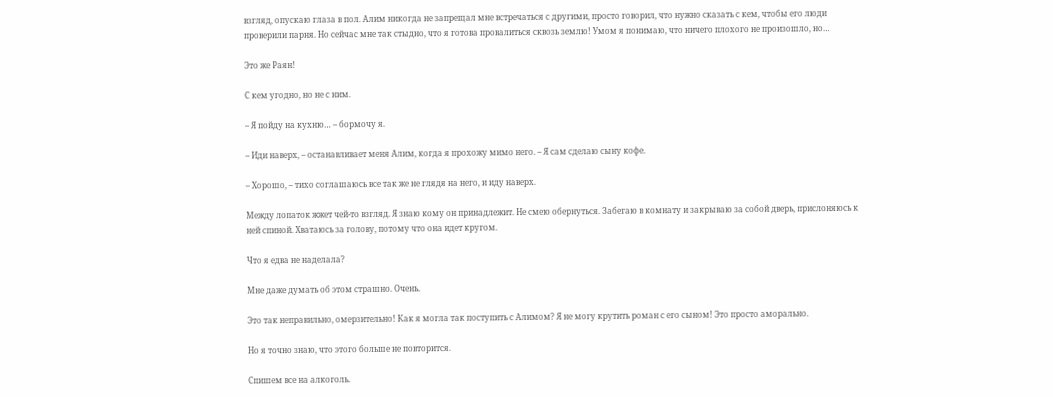взгляд, опускаю глаза в пол. Алим никогда не запрещал мне встречаться с другими, просто говорил, что нужно сказать с кем, чтобы его люди проверили парня. Но сейчас мне так стыдно, что я готова провалиться сквозь землю! Умом я понимаю, что ничего плохого не произошло, но…

Это же Раян!

С кем угодно, но не с ним.

– Я пойду на кухню… – бормочу я.

– Иди наверх, – останавливает меня Алим, когда я прохожу мимо него. – Я сам сделаю сыну кофе.

– Хорошо, – тихо соглашаюсь все так же не глядя на него, и иду наверх.

Между лопаток жжет чей-то взгляд. Я знаю кому он принадлежит. Не смею обернуться. Забегаю в комнату и закрываю за собой дверь, прислоняюсь к ней спиной. Хватаюсь за голову, потому что она идет кругом.

Что я едва не наделала?

Мне даже думать об этом страшно. Очень.

Это так неправильно, омерзительно! Как я могла так поступить с Алимом? Я не могу крутить роман с его сыном! Это просто аморально.

Но я точно знаю, что этого больше не повторится.

Спишем все на алкоголь.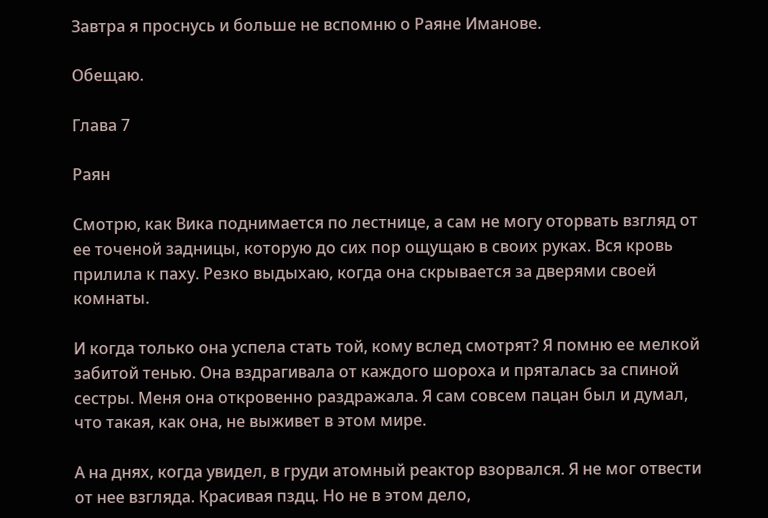Завтра я проснусь и больше не вспомню о Раяне Иманове.

Обещаю.

Глава 7

Раян

Смотрю, как Вика поднимается по лестнице, а сам не могу оторвать взгляд от ее точеной задницы, которую до сих пор ощущаю в своих руках. Вся кровь прилила к паху. Резко выдыхаю, когда она скрывается за дверями своей комнаты.

И когда только она успела стать той, кому вслед смотрят? Я помню ее мелкой забитой тенью. Она вздрагивала от каждого шороха и пряталась за спиной сестры. Меня она откровенно раздражала. Я сам совсем пацан был и думал, что такая, как она, не выживет в этом мире.

А на днях, когда увидел, в груди атомный реактор взорвался. Я не мог отвести от нее взгляда. Красивая пздц. Но не в этом дело,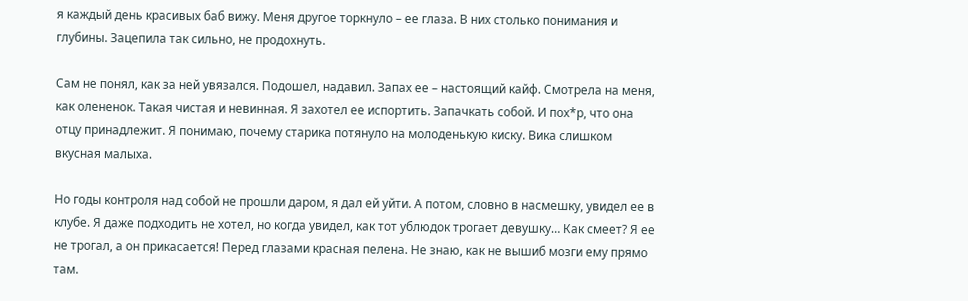я каждый день красивых баб вижу. Меня другое торкнуло – ее глаза. В них столько понимания и глубины. Зацепила так сильно, не продохнуть.

Сам не понял, как за ней увязался. Подошел, надавил. Запах ее – настоящий кайф. Смотрела на меня, как олененок. Такая чистая и невинная. Я захотел ее испортить. Запачкать собой. И пох*р, что она отцу принадлежит. Я понимаю, почему старика потянуло на молоденькую киску. Вика слишком вкусная малыха.

Но годы контроля над собой не прошли даром, я дал ей уйти. А потом, словно в насмешку, увидел ее в клубе. Я даже подходить не хотел, но когда увидел, как тот ублюдок трогает девушку… Как смеет? Я ее не трогал, а он прикасается! Перед глазами красная пелена. Не знаю, как не вышиб мозги ему прямо там.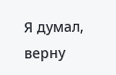Я думал, верну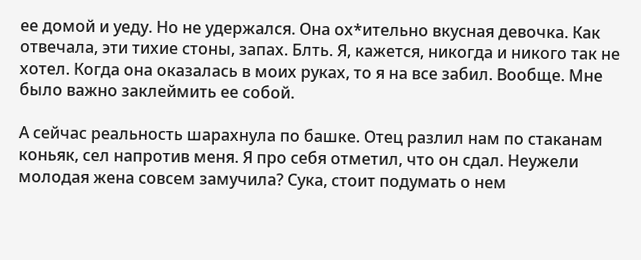ее домой и уеду. Но не удержался. Она ох*ительно вкусная девочка. Как отвечала, эти тихие стоны, запах. Блть. Я, кажется, никогда и никого так не хотел. Когда она оказалась в моих руках, то я на все забил. Вообще. Мне было важно заклеймить ее собой.

А сейчас реальность шарахнула по башке. Отец разлил нам по стаканам коньяк, сел напротив меня. Я про себя отметил, что он сдал. Неужели молодая жена совсем замучила? Сука, стоит подумать о нем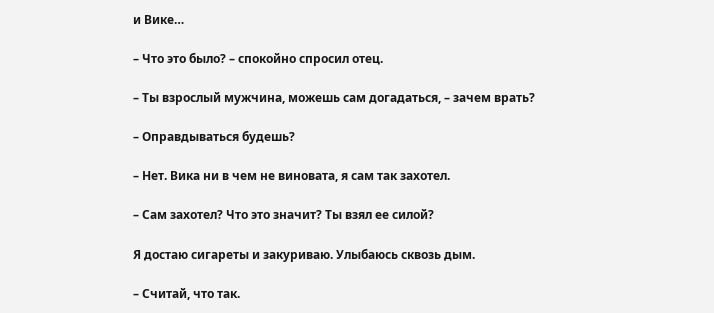и Вике…

– Что это было? – спокойно спросил отец.

– Ты взрослый мужчина, можешь сам догадаться, – зачем врать?

– Оправдываться будешь?

– Нет. Вика ни в чем не виновата, я сам так захотел.

– Сам захотел? Что это значит? Ты взял ее силой?

Я достаю сигареты и закуриваю. Улыбаюсь сквозь дым.

– Считай, что так.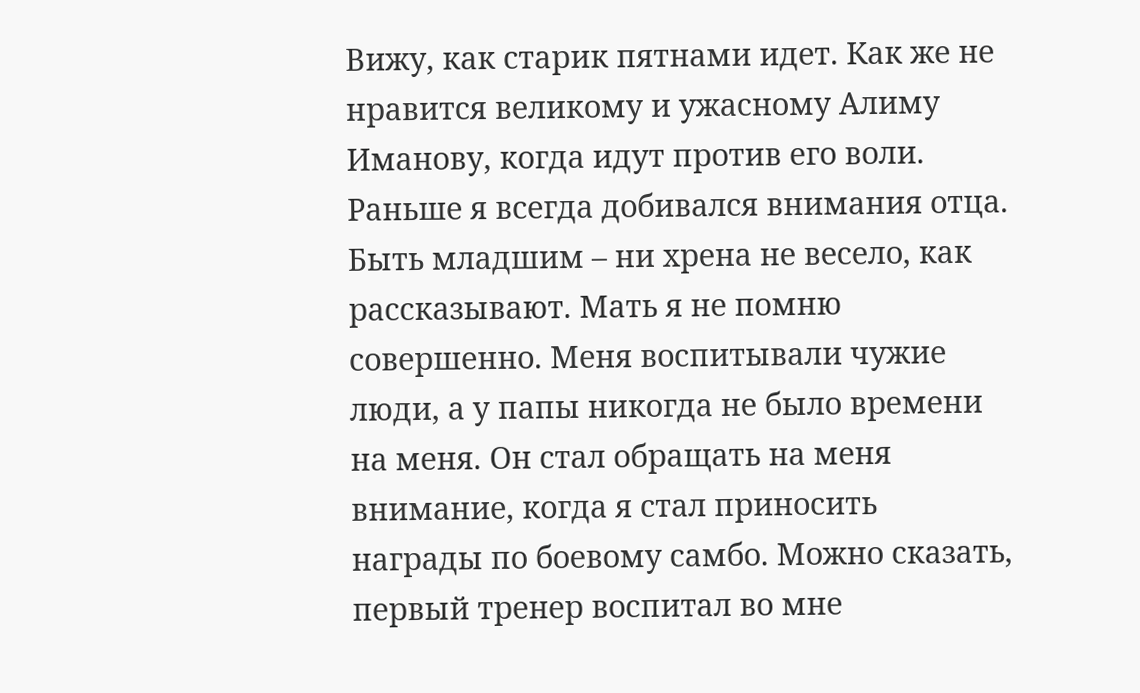Вижу, как старик пятнами идет. Как же не нравится великому и ужасному Алиму Иманову, когда идут против его воли. Раньше я всегда добивался внимания отца. Быть младшим – ни хрена не весело, как рассказывают. Мать я не помню совершенно. Меня воспитывали чужие люди, а у папы никогда не было времени на меня. Он стал обращать на меня внимание, когда я стал приносить награды по боевому самбо. Можно сказать, первый тренер воспитал во мне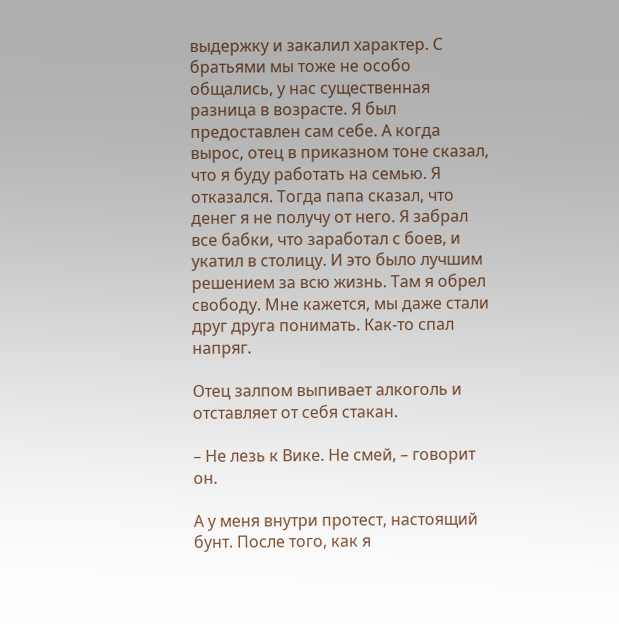выдержку и закалил характер. С братьями мы тоже не особо общались, у нас существенная разница в возрасте. Я был предоставлен сам себе. А когда вырос, отец в приказном тоне сказал, что я буду работать на семью. Я отказался. Тогда папа сказал, что денег я не получу от него. Я забрал все бабки, что заработал с боев, и укатил в столицу. И это было лучшим решением за всю жизнь. Там я обрел свободу. Мне кажется, мы даже стали друг друга понимать. Как-то спал напряг.

Отец залпом выпивает алкоголь и отставляет от себя стакан.

– Не лезь к Вике. Не смей, – говорит он.

А у меня внутри протест, настоящий бунт. После того, как я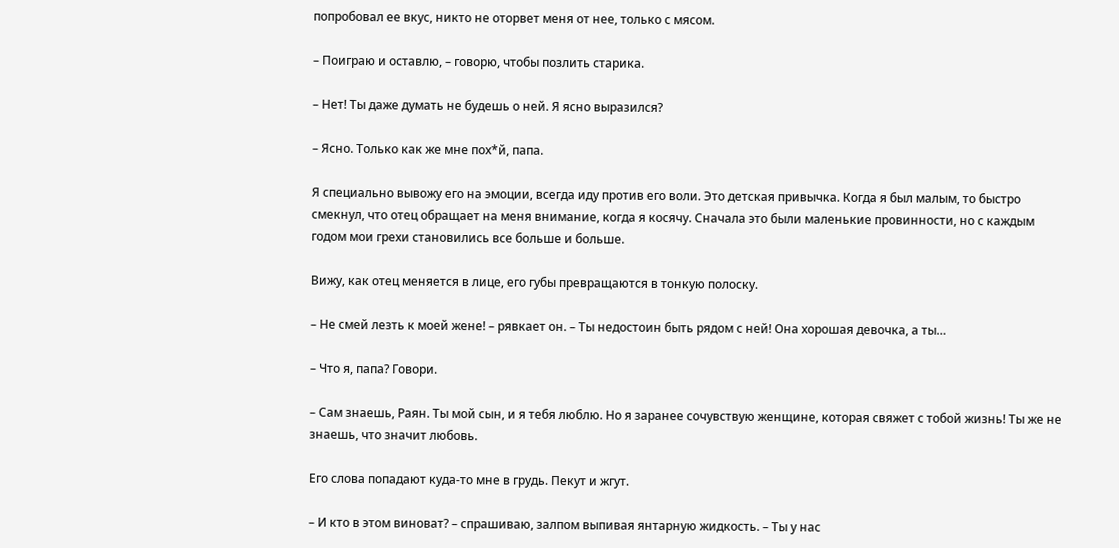попробовал ее вкус, никто не оторвет меня от нее, только с мясом.

– Поиграю и оставлю, – говорю, чтобы позлить старика.

– Нет! Ты даже думать не будешь о ней. Я ясно выразился?

– Ясно. Только как же мне пох*й, папа.

Я специально вывожу его на эмоции, всегда иду против его воли. Это детская привычка. Когда я был малым, то быстро смекнул, что отец обращает на меня внимание, когда я косячу. Сначала это были маленькие провинности, но с каждым годом мои грехи становились все больше и больше.

Вижу, как отец меняется в лице, его губы превращаются в тонкую полоску.

– Не смей лезть к моей жене! – рявкает он. – Ты недостоин быть рядом с ней! Она хорошая девочка, а ты…

– Что я, папа? Говори.

– Сам знаешь, Раян. Ты мой сын, и я тебя люблю. Но я заранее сочувствую женщине, которая свяжет с тобой жизнь! Ты же не знаешь, что значит любовь.

Его слова попадают куда-то мне в грудь. Пекут и жгут.

– И кто в этом виноват? – спрашиваю, залпом выпивая янтарную жидкость. – Ты у нас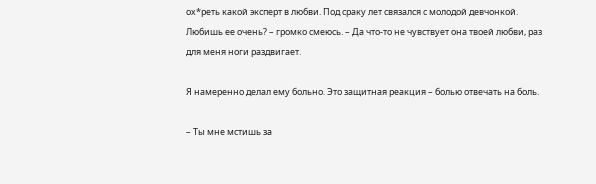ох*реть какой эксперт в любви. Под сраку лет связался с молодой девчонкой. Любишь ее очень? – громко смеюсь. – Да что-то не чувствует она твоей любви, раз для меня ноги раздвигает.

Я намеренно делал ему больно. Это защитная реакция – болью отвечать на боль.

– Ты мне мстишь за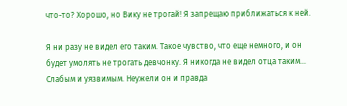что-то? Хорошо, но Вику не трогай! Я запрещаю приближаться к ней.

Я ни разу не видел его таким. Такое чувство, что еще немного, и он будет умолять не трогать девчонку. Я никогда не видел отца таким… Слабым и уязвимым. Неужели он и правда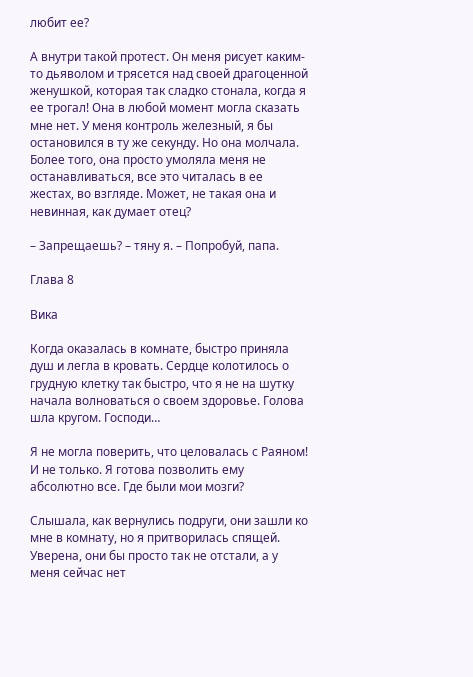любит ее?

А внутри такой протест. Он меня рисует каким-то дьяволом и трясется над своей драгоценной женушкой, которая так сладко стонала, когда я ее трогал! Она в любой момент могла сказать мне нет. У меня контроль железный, я бы остановился в ту же секунду. Но она молчала. Более того, она просто умоляла меня не останавливаться, все это читалась в ее жестах, во взгляде. Может, не такая она и невинная, как думает отец?

– Запрещаешь? – тяну я. – Попробуй, папа.

Глава 8

Вика

Когда оказалась в комнате, быстро приняла душ и легла в кровать. Сердце колотилось о грудную клетку так быстро, что я не на шутку начала волноваться о своем здоровье. Голова шла кругом. Господи…

Я не могла поверить, что целовалась с Раяном! И не только. Я готова позволить ему абсолютно все. Где были мои мозги?

Слышала, как вернулись подруги, они зашли ко мне в комнату, но я притворилась спящей. Уверена, они бы просто так не отстали, а у меня сейчас нет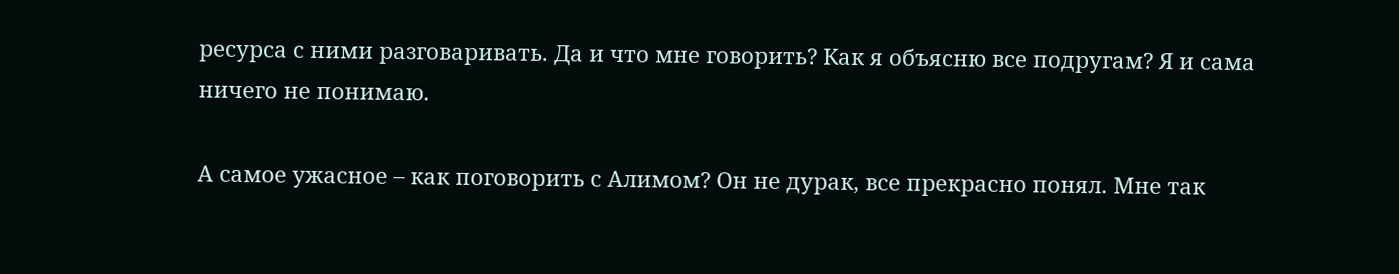ресурса с ними разговаривать. Да и что мне говорить? Как я объясню все подругам? Я и сама ничего не понимаю.

А самое ужасное – как поговорить с Алимом? Он не дурак, все прекрасно понял. Мне так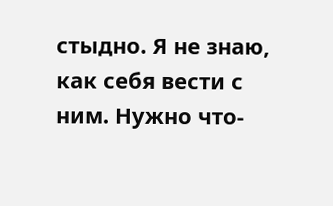стыдно. Я не знаю, как себя вести с ним. Нужно что-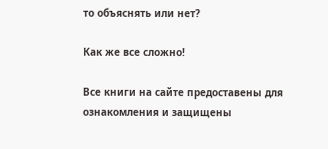то объяснять или нет?

Как же все сложно!

Все книги на сайте предоставены для ознакомления и защищены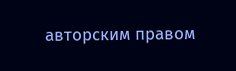авторским правом